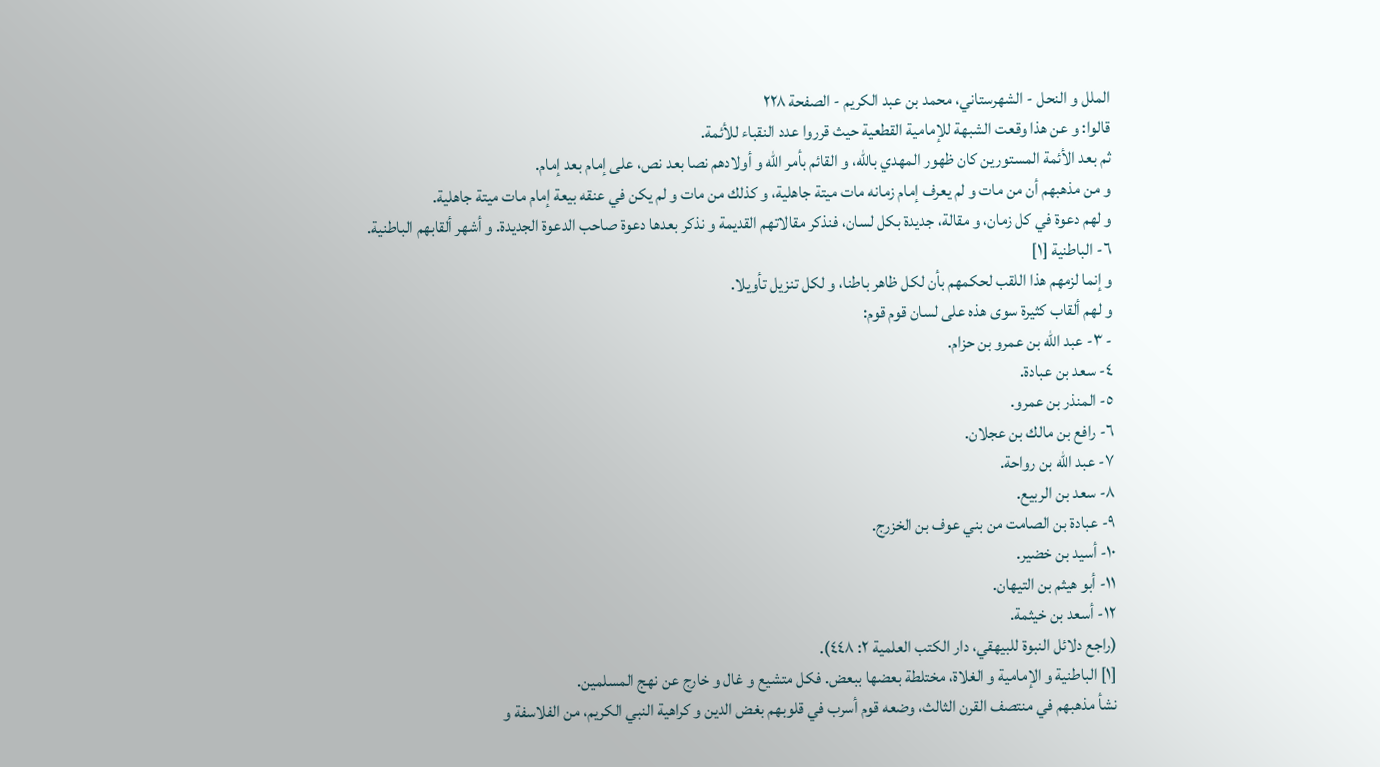الملل و النحل - الشهرستاني، محمد بن عبد الكريم - الصفحة ٢٢٨
قالوا: و عن هذا وقعت الشبهة للإمامية القطعية حيث قرروا عدد النقباء للأئمة.
ثم بعد الأئمة المستورين كان ظهور المهدي باللّه، و القائم بأمر اللّه و أولادهم نصا بعد نص، على إمام بعد إمام.
و من مذهبهم أن من مات و لم يعرف إمام زمانه مات ميتة جاهلية، و كذلك من مات و لم يكن في عنقه بيعة إمام مات ميتة جاهلية.
و لهم دعوة في كل زمان، و مقالة، جديدة بكل لسان، فنذكر مقالاتهم القديمة و نذكر بعدها دعوة صاحب الدعوة الجديدة. و أشهر ألقابهم الباطنية.
٦- الباطنية [١]
و إنما لزمهم هذا اللقب لحكمهم بأن لكل ظاهر باطنا، و لكل تنزيل تأويلا.
و لهم ألقاب كثيرة سوى هذه على لسان قوم قوم:
- ٣- عبد اللّه بن عمرو بن حزام.
٤- سعد بن عبادة.
٥- المنذر بن عمرو.
٦- رافع بن مالك بن عجلان.
٧- عبد اللّه بن رواحة.
٨- سعد بن الربيع.
٩- عبادة بن الصامت من بني عوف بن الخزرج.
١٠- أسيد بن خضير.
١١- أبو هيثم بن التيهان.
١٢- أسعد بن خيثمة.
(راجع دلائل النبوة للبيهقي، دار الكتب العلمية ٢: ٤٤٨).
[١] الباطنية و الإمامية و الغلاة، مختلطة بعضها ببعض. فكل متشيع و غال و خارج عن نهج المسلمين.
نشأ مذهبهم في منتصف القرن الثالث، وضعه قوم أسرب في قلوبهم بغض الدين و كراهية النبي الكريم، من الفلاسفة و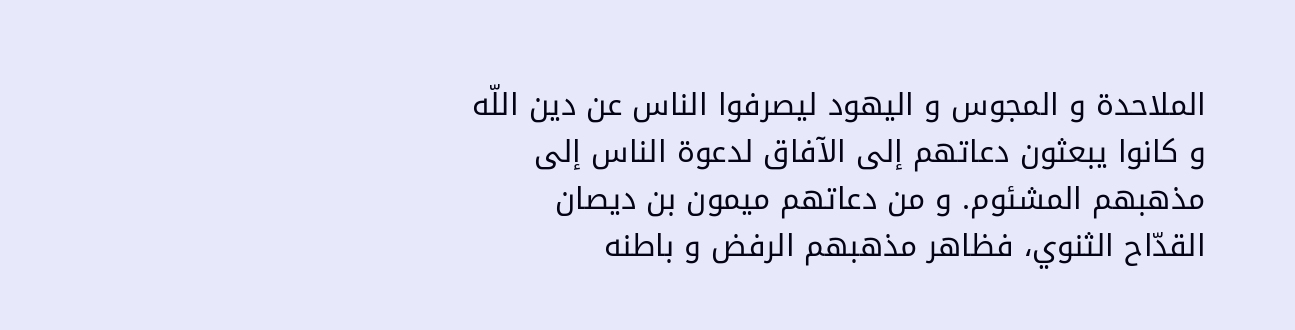الملاحدة و المجوس و اليهود ليصرفوا الناس عن دين اللّه و كانوا يبعثون دعاتهم إلى الآفاق لدعوة الناس إلى مذهبهم المشئوم. و من دعاتهم ميمون بن ديصان القدّاح الثنوي، فظاهر مذهبهم الرفض و باطنه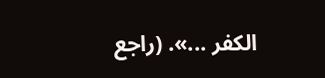الكفر ...». (راجع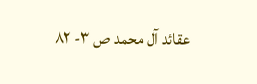عقائد آل محمد ص ٣- ٨٢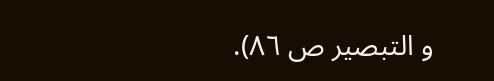و التبصير ص ٨٦).